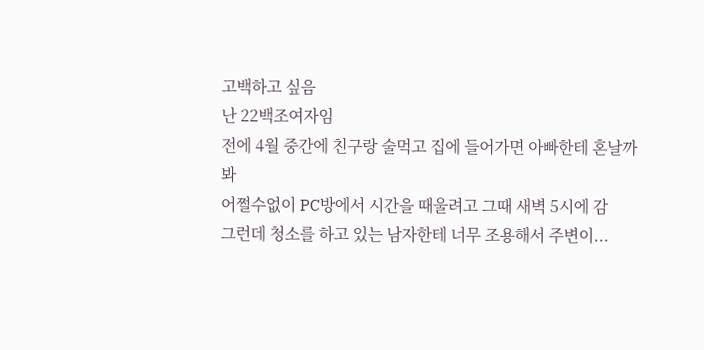고백하고 싶음
난 22백조여자임
전에 4월 중간에 친구랑 술먹고 집에 들어가면 아빠한테 혼날까봐
어쩔수없이 PC방에서 시간을 때울려고 그때 새벽 5시에 감
그런데 청소를 하고 있는 남자한테 너무 조용해서 주변이...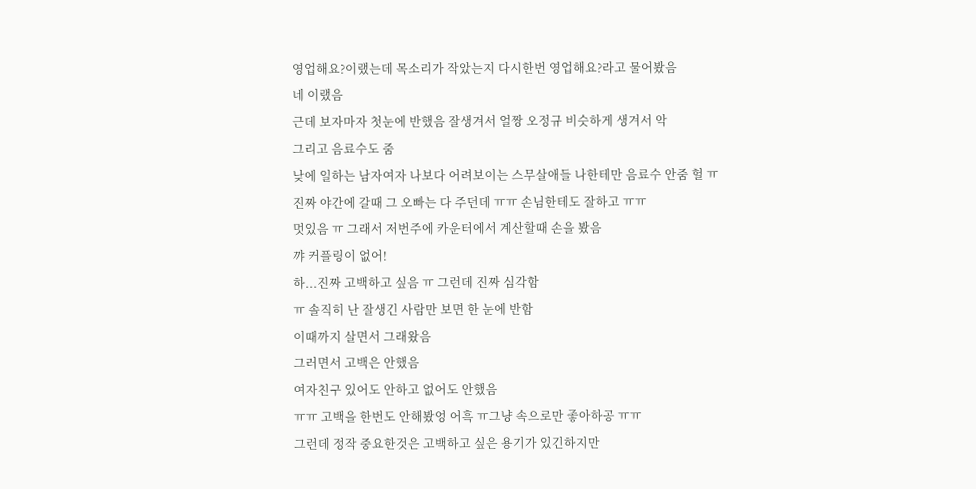영업해요?이랬는데 목소리가 작았는지 다시한번 영업해요?라고 물어봤음
네 이랬음
근데 보자마자 첫눈에 반했음 잘생겨서 얼짱 오정규 비슷하게 생겨서 악
그리고 음료수도 줌
낮에 일하는 남자여자 나보다 어려보이는 스무살애들 나한테만 음료수 안줌 헐 ㅠ
진짜 야간에 갈때 그 오빠는 다 주던데 ㅠㅠ 손님한테도 잘하고 ㅠㅠ
멋있음 ㅠ 그래서 저번주에 카운터에서 계산할때 손을 봤음
꺄 커플링이 없어!
하...진짜 고백하고 싶음 ㅠ 그런데 진짜 심각함
ㅠ 솔직히 난 잘생긴 사람만 보면 한 눈에 반함
이때까지 살면서 그래왔음
그러면서 고백은 안했음
여자친구 있어도 안하고 없어도 안했음
ㅠㅠ 고백을 한번도 안해봤엉 어흑 ㅠ그냥 속으로만 좋아하공 ㅠㅠ
그런데 정작 중요한것은 고백하고 싶은 용기가 있긴하지만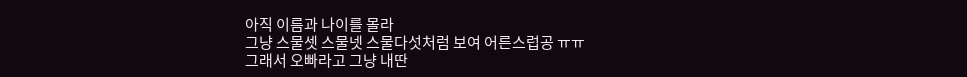아직 이름과 나이를 몰라
그냥 스물셋 스물넷 스물다섯처럼 보여 어른스럽공 ㅠㅠ
그래서 오빠라고 그냥 내딴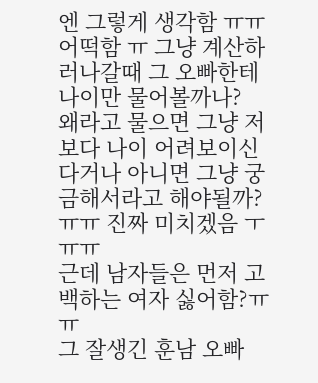엔 그렇게 생각함 ㅠㅠ
어떡함 ㅠ 그냥 계산하러나갈때 그 오빠한테 나이만 물어볼까나?
왜라고 물으면 그냥 저보다 나이 어려보이신다거나 아니면 그냥 궁금해서라고 해야될까?
ㅠㅠ 진짜 미치겠음 ㅜㅠㅠ
근데 남자들은 먼저 고백하는 여자 싫어함?ㅠㅠ
그 잘생긴 훈남 오빠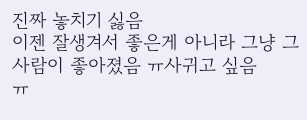진짜 놓치기 싫음
이젠 잘생겨서 좋은게 아니라 그냥 그 사람이 좋아졌음 ㅠ사귀고 싶음
ㅠ